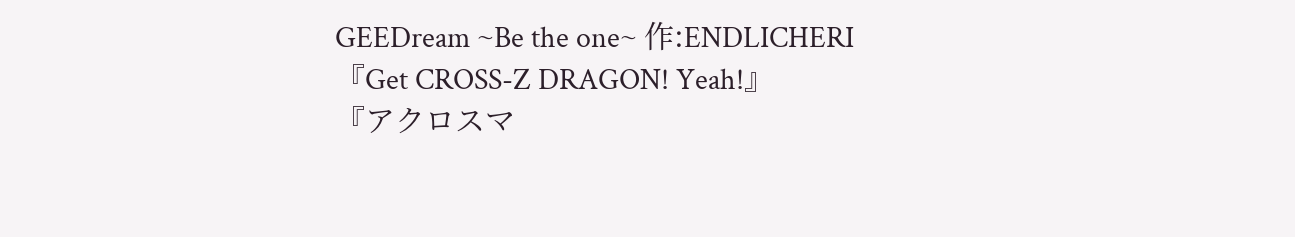GEEDream ~Be the one~ 作:ENDLICHERI
『Get CROSS-Z DRAGON! Yeah!』
『アクロスマ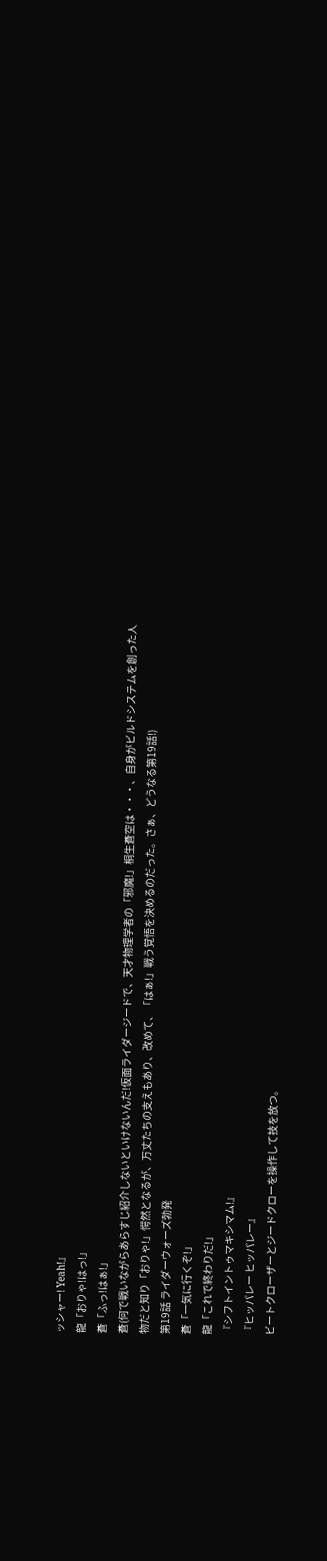ッシャー! Yeah!』
龍「おりゃ!はっ!」
蒼「ふっ!はぁ!」
蒼(何で戦いながらあらすじ紹介しないといけないんだ!仮面ライダージードで、天才物理学者の「邪魔!」桐生蒼空は・・・、自身がビルドシステムを創った人物だと知り「おりゃ!」愕然となるが、万丈たちの支えもあり、改めて、「はぁ!」戦う覚悟を決めるのだった。さぁ、どうなる第19話!)
第19話 ライダーウォーズ勃発
蒼「一気に行くぞ!」
龍「これで終わりだ!」
『シフトイントゥマキシマム!』
『ヒッパレー ヒッパレー』
ビートクローザーとジードクローを操作して技を放つ。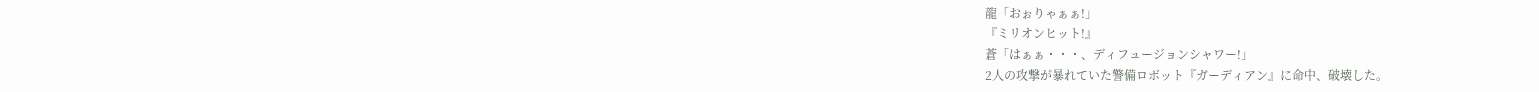龍「おぉりゃぁぁ!」
『ミリオンヒット!』
蒼「はぁぁ・・・、ディフュージョンシャワー!」
2人の攻撃が暴れていた警備ロボット『ガーディアン』に命中、破壊した。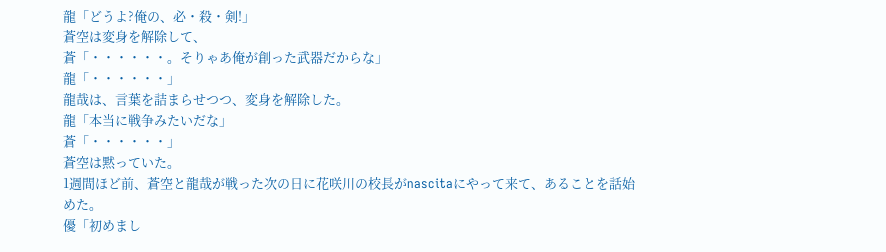龍「どうよ?俺の、必・殺・剣!」
蒼空は変身を解除して、
蒼「・・・・・・。そりゃあ俺が創った武器だからな」
龍「・・・・・・」
龍哉は、言葉を詰まらせつつ、変身を解除した。
龍「本当に戦争みたいだな」
蒼「・・・・・・」
蒼空は黙っていた。
1週間ほど前、蒼空と龍哉が戦った次の日に花咲川の校長がnascitaにやって来て、あることを話始めた。
優「初めまし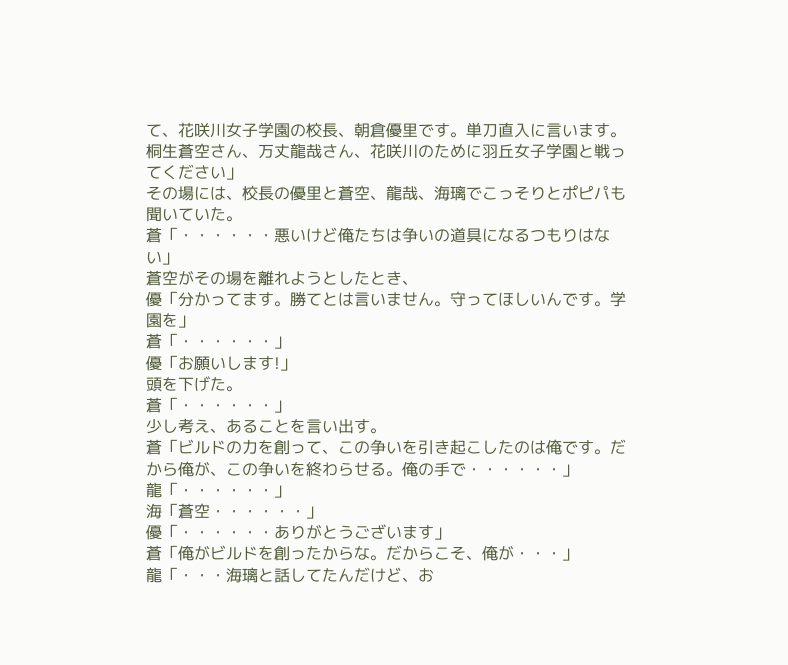て、花咲川女子学園の校長、朝倉優里です。単刀直入に言います。桐生蒼空さん、万丈龍哉さん、花咲川のために羽丘女子学園と戦ってください」
その場には、校長の優里と蒼空、龍哉、海璃でこっそりとポピパも聞いていた。
蒼「・・・・・・悪いけど俺たちは争いの道具になるつもりはない」
蒼空がその場を離れようとしたとき、
優「分かってます。勝てとは言いません。守ってほしいんです。学園を」
蒼「・・・・・・」
優「お願いします!」
頭を下げた。
蒼「・・・・・・」
少し考え、あることを言い出す。
蒼「ビルドの力を創って、この争いを引き起こしたのは俺です。だから俺が、この争いを終わらせる。俺の手で・・・・・・」
龍「・・・・・・」
海「蒼空・・・・・・」
優「・・・・・・ありがとうございます」
蒼「俺がビルドを創ったからな。だからこそ、俺が・・・」
龍「・・・海璃と話してたんだけど、お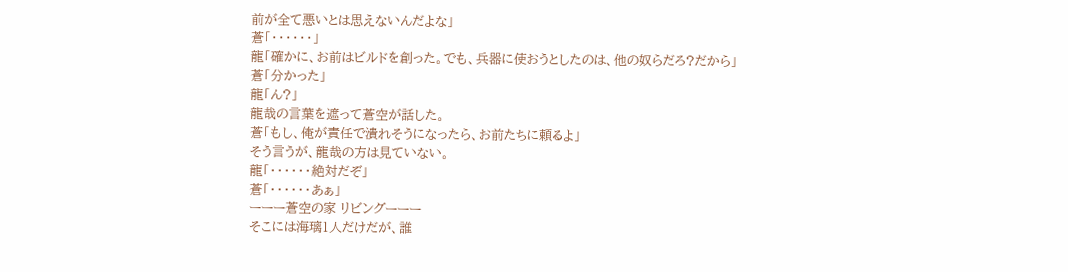前が全て悪いとは思えないんだよな」
蒼「・・・・・・」
龍「確かに、お前はビルドを創った。でも、兵器に使おうとしたのは、他の奴らだろ?だから」
蒼「分かった」
龍「ん?」
龍哉の言葉を遮って蒼空が話した。
蒼「もし、俺が責任で潰れそうになったら、お前たちに頼るよ」
そう言うが、龍哉の方は見ていない。
龍「・・・・・・絶対だぞ」
蒼「・・・・・・あぁ」
ーーー蒼空の家 リビングーーー
そこには海璃1人だけだが、誰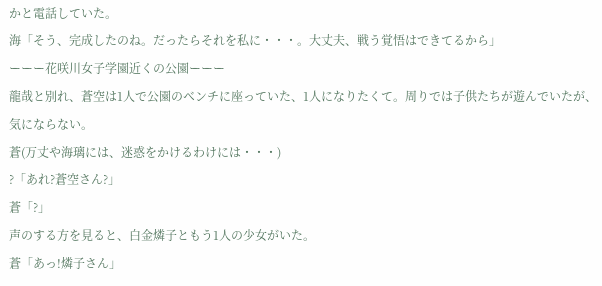かと電話していた。
海「そう、完成したのね。だったらそれを私に・・・。大丈夫、戦う覚悟はできてるから」
ーーー花咲川女子学園近くの公園ーーー
龍哉と別れ、蒼空は1人で公園のベンチに座っていた、1人になりたくて。周りでは子供たちが遊んでいたが、気にならない。
蒼(万丈や海璃には、迷惑をかけるわけには・・・)
?「あれ?蒼空さん?」
蒼「?」
声のする方を見ると、白金燐子ともう1人の少女がいた。
蒼「あっ!燐子さん」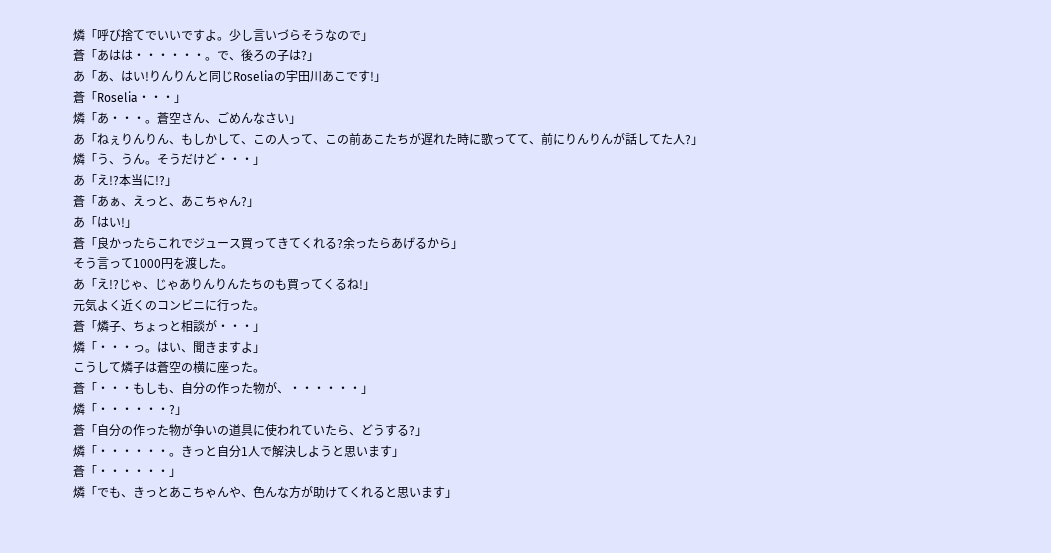燐「呼び捨てでいいですよ。少し言いづらそうなので」
蒼「あはは・・・・・・。で、後ろの子は?」
あ「あ、はい!りんりんと同じRoseliaの宇田川あこです!」
蒼「Roselia・・・」
燐「あ・・・。蒼空さん、ごめんなさい」
あ「ねぇりんりん、もしかして、この人って、この前あこたちが遅れた時に歌ってて、前にりんりんが話してた人?」
燐「う、うん。そうだけど・・・」
あ「え!?本当に!?」
蒼「あぁ、えっと、あこちゃん?」
あ「はい!」
蒼「良かったらこれでジュース買ってきてくれる?余ったらあげるから」
そう言って1000円を渡した。
あ「え!?じゃ、じゃありんりんたちのも買ってくるね!」
元気よく近くのコンビニに行った。
蒼「燐子、ちょっと相談が・・・」
燐「・・・っ。はい、聞きますよ」
こうして燐子は蒼空の横に座った。
蒼「・・・もしも、自分の作った物が、・・・・・・」
燐「・・・・・・?」
蒼「自分の作った物が争いの道具に使われていたら、どうする?」
燐「・・・・・・。きっと自分1人で解決しようと思います」
蒼「・・・・・・」
燐「でも、きっとあこちゃんや、色んな方が助けてくれると思います」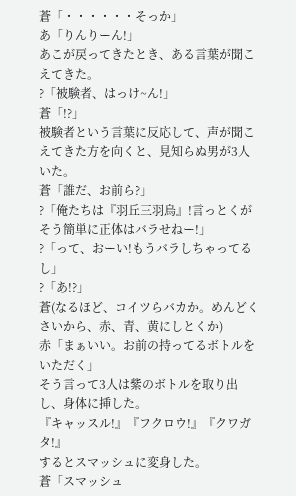蒼「・・・・・・そっか」
あ「りんりーん!」
あこが戻ってきたとき、ある言葉が聞こえてきた。
?「被験者、はっけ~ん!」
蒼「!?」
被験者という言葉に反応して、声が聞こえてきた方を向くと、見知らぬ男が3人いた。
蒼「誰だ、お前ら?」
?「俺たちは『羽丘三羽烏』!言っとくがそう簡単に正体はバラせねー!」
?「って、おーい!もうバラしちゃってるし」
?「あ!?」
蒼(なるほど、コイツらバカか。めんどくさいから、赤、青、黄にしとくか)
赤「まぁいい。お前の持ってるボトルをいただく」
そう言って3人は紫のボトルを取り出し、身体に挿した。
『キャッスル!』『フクロウ!』『クワガタ!』
するとスマッシュに変身した。
蒼「スマッシュ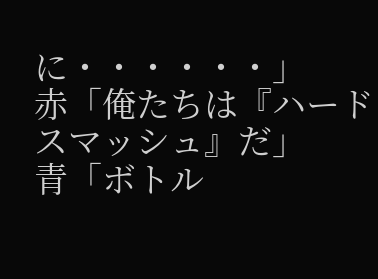に・・・・・・」
赤「俺たちは『ハードスマッシュ』だ」
青「ボトル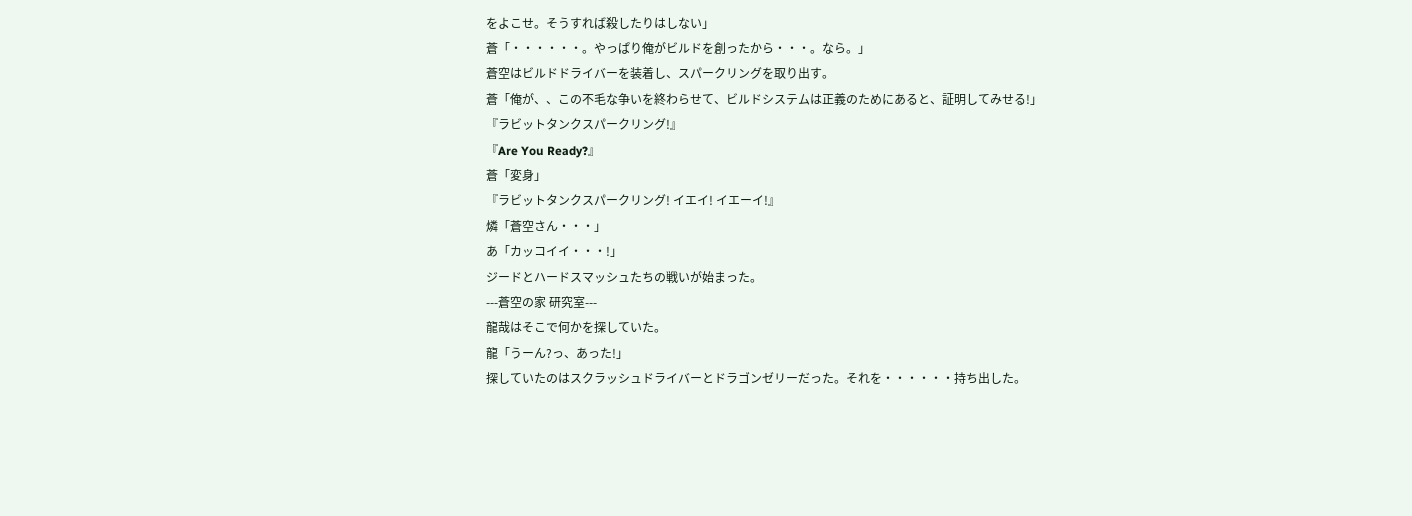をよこせ。そうすれば殺したりはしない」
蒼「・・・・・・。やっぱり俺がビルドを創ったから・・・。なら。」
蒼空はビルドドライバーを装着し、スパークリングを取り出す。
蒼「俺が、、この不毛な争いを終わらせて、ビルドシステムは正義のためにあると、証明してみせる!」
『ラビットタンクスパークリング!』
『Are You Ready?』
蒼「変身」
『ラビットタンクスパークリング! イエイ! イエーイ!』
燐「蒼空さん・・・」
あ「カッコイイ・・・!」
ジードとハードスマッシュたちの戦いが始まった。
---蒼空の家 研究室---
龍哉はそこで何かを探していた。
龍「うーん?っ、あった!」
探していたのはスクラッシュドライバーとドラゴンゼリーだった。それを・・・・・・持ち出した。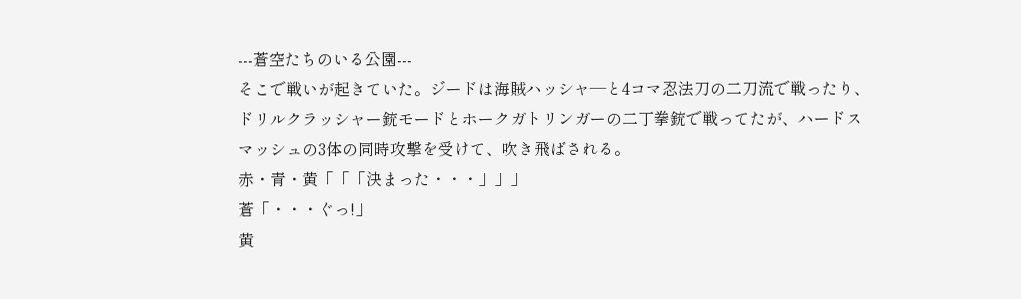---蒼空たちのいる公園---
そこで戦いが起きていた。ジードは海賊ハッシャ―と4コマ忍法刀の二刀流で戦ったり、ドリルクラッシャー銃モードとホークガトリンガーの二丁拳銃で戦ってたが、ハードスマッシュの3体の同時攻撃を受けて、吹き飛ばされる。
赤・青・黄「「「決まった・・・」」」
蒼「・・・ぐっ!」
黄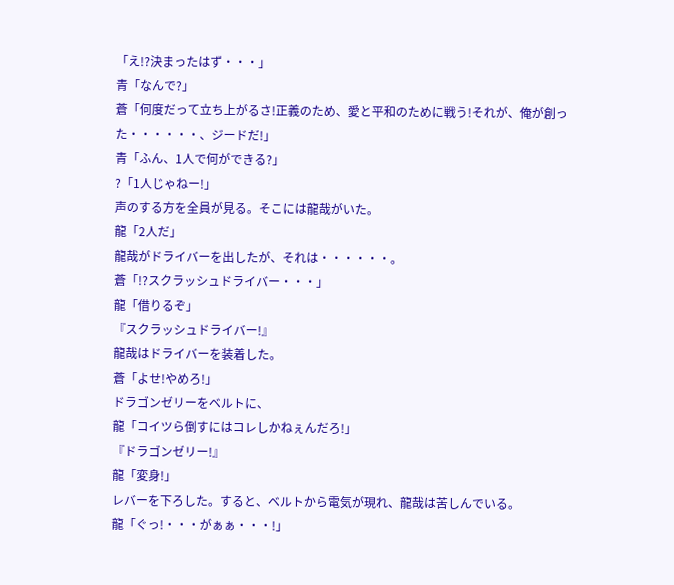「え!?決まったはず・・・」
青「なんで?」
蒼「何度だって立ち上がるさ!正義のため、愛と平和のために戦う!それが、俺が創った・・・・・・、ジードだ!」
青「ふん、1人で何ができる?」
?「1人じゃねー!」
声のする方を全員が見る。そこには龍哉がいた。
龍「2人だ」
龍哉がドライバーを出したが、それは・・・・・・。
蒼「!?スクラッシュドライバー・・・」
龍「借りるぞ」
『スクラッシュドライバー!』
龍哉はドライバーを装着した。
蒼「よせ!やめろ!」
ドラゴンゼリーをベルトに、
龍「コイツら倒すにはコレしかねぇんだろ!」
『ドラゴンゼリー!』
龍「変身!」
レバーを下ろした。すると、ベルトから電気が現れ、龍哉は苦しんでいる。
龍「ぐっ!・・・がぁぁ・・・!」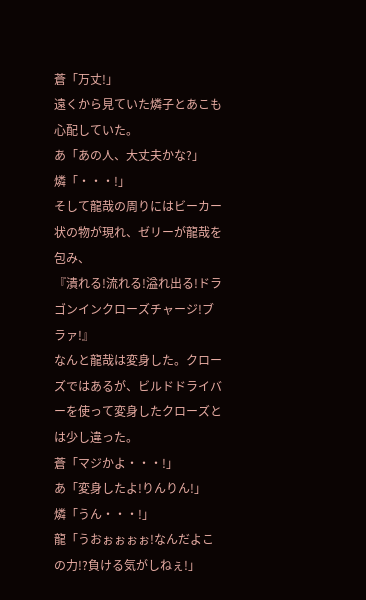蒼「万丈!」
遠くから見ていた燐子とあこも心配していた。
あ「あの人、大丈夫かな?」
燐「・・・!」
そして龍哉の周りにはビーカー状の物が現れ、ゼリーが龍哉を包み、
『潰れる!流れる!溢れ出る!ドラゴンインクローズチャージ!ブラァ!』
なんと龍哉は変身した。クローズではあるが、ビルドドライバーを使って変身したクローズとは少し違った。
蒼「マジかよ・・・!」
あ「変身したよ!りんりん!」
燐「うん・・・!」
龍「うおぉぉぉぉ!なんだよこの力!?負ける気がしねぇ!」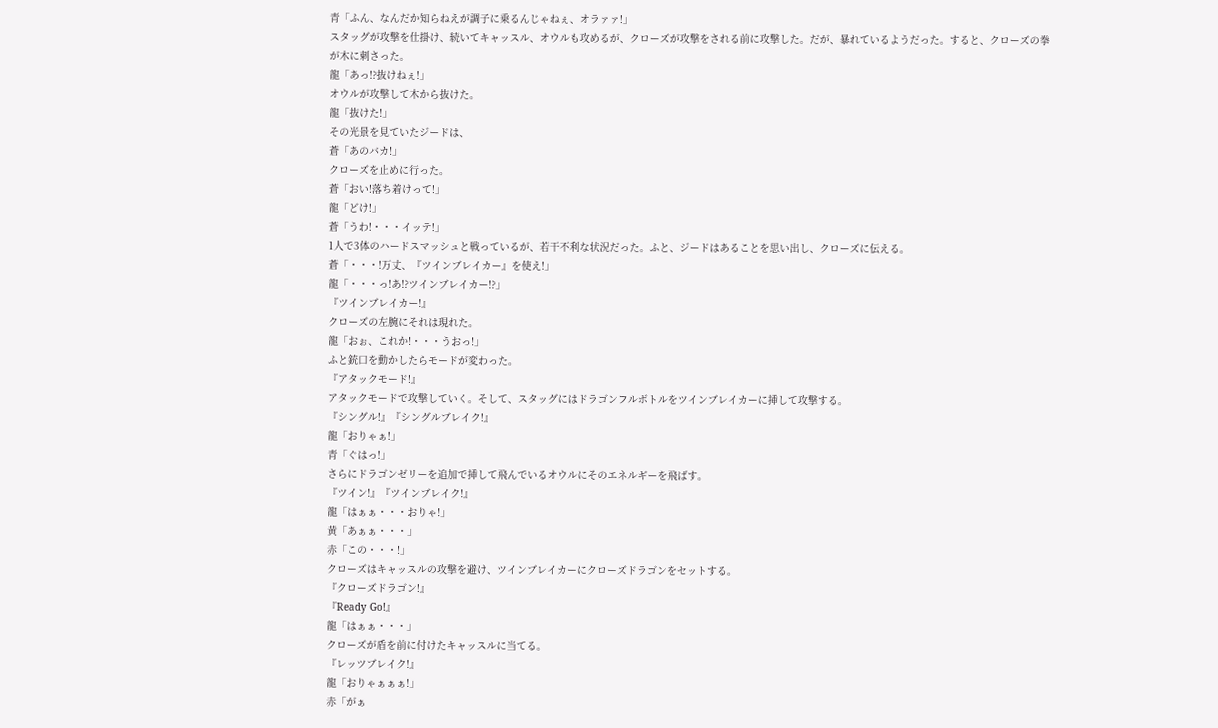青「ふん、なんだか知らねえが調子に乗るんじゃねぇ、オラァァ!」
スタッグが攻撃を仕掛け、続いてキャッスル、オウルも攻めるが、クローズが攻撃をされる前に攻撃した。だが、暴れているようだった。すると、クローズの拳が木に刺さった。
龍「あっ!?抜けねぇ!」
オウルが攻撃して木から抜けた。
龍「抜けた!」
その光景を見ていたジードは、
蒼「あのバカ!」
クローズを止めに行った。
蒼「おい!落ち着けって!」
龍「どけ!」
蒼「うわ!・・・イッテ!」
1人で3体のハードスマッシュと戦っているが、若干不利な状況だった。ふと、ジードはあることを思い出し、クローズに伝える。
蒼「・・・!万丈、『ツインブレイカー』を使え!」
龍「・・・っ!あ!?ツインブレイカー!?」
『ツインブレイカー!』
クローズの左腕にそれは現れた。
龍「おぉ、これか!・・・うおっ!」
ふと銃口を動かしたらモードが変わった。
『アタックモード!』
アタックモードで攻撃していく。そして、スタッグにはドラゴンフルボトルをツインブレイカーに挿して攻撃する。
『シングル!』『シングルブレイク!』
龍「おりゃぁ!」
青「ぐはっ!」
さらにドラゴンゼリーを追加で挿して飛んでいるオウルにそのエネルギーを飛ばす。
『ツイン!』『ツインブレイク!』
龍「はぁぁ・・・おりゃ!」
黄「あぁぁ・・・」
赤「この・・・!」
クローズはキャッスルの攻撃を避け、ツインブレイカーにクローズドラゴンをセットする。
『クローズドラゴン!』
『Ready Go!』
龍「はぁぁ・・・」
クローズが盾を前に付けたキャッスルに当てる。
『レッツブレイク!』
龍「おりゃぁぁぁ!」
赤「がぁ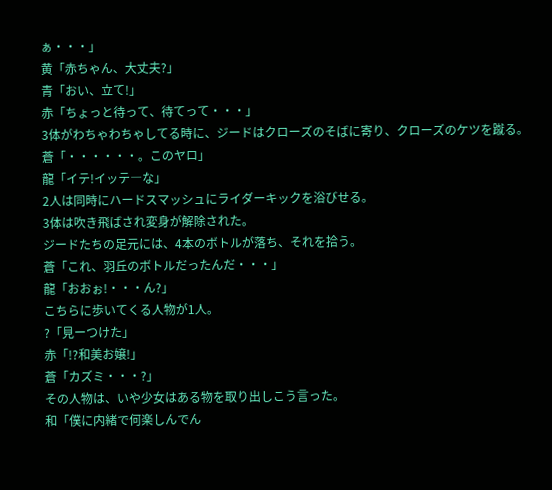ぁ・・・」
黄「赤ちゃん、大丈夫?」
青「おい、立て!」
赤「ちょっと待って、待てって・・・」
3体がわちゃわちゃしてる時に、ジードはクローズのそばに寄り、クローズのケツを蹴る。
蒼「・・・・・・。このヤロ」
龍「イテ!イッテ―な」
2人は同時にハードスマッシュにライダーキックを浴びせる。
3体は吹き飛ばされ変身が解除された。
ジードたちの足元には、4本のボトルが落ち、それを拾う。
蒼「これ、羽丘のボトルだったんだ・・・」
龍「おおぉ!・・・ん?」
こちらに歩いてくる人物が1人。
?「見ーつけた」
赤「!?和美お嬢!」
蒼「カズミ・・・?」
その人物は、いや少女はある物を取り出しこう言った。
和「僕に内緒で何楽しんでん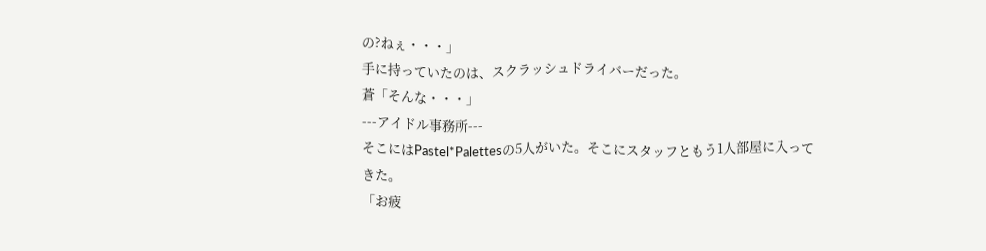の?ねぇ・・・」
手に持っていたのは、スクラッシュドライバーだった。
蒼「そんな・・・」
---アイドル事務所---
そこにはPastel*Palettesの5人がいた。そこにスタッフともう1人部屋に入ってきた。
「お疲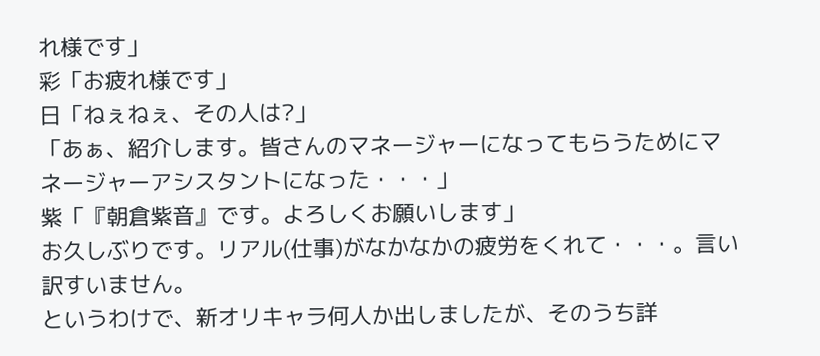れ様です」
彩「お疲れ様です」
日「ねぇねぇ、その人は?」
「あぁ、紹介します。皆さんのマネージャーになってもらうためにマネージャーアシスタントになった・・・」
紫「『朝倉紫音』です。よろしくお願いします」
お久しぶりです。リアル(仕事)がなかなかの疲労をくれて・・・。言い訳すいません。
というわけで、新オリキャラ何人か出しましたが、そのうち詳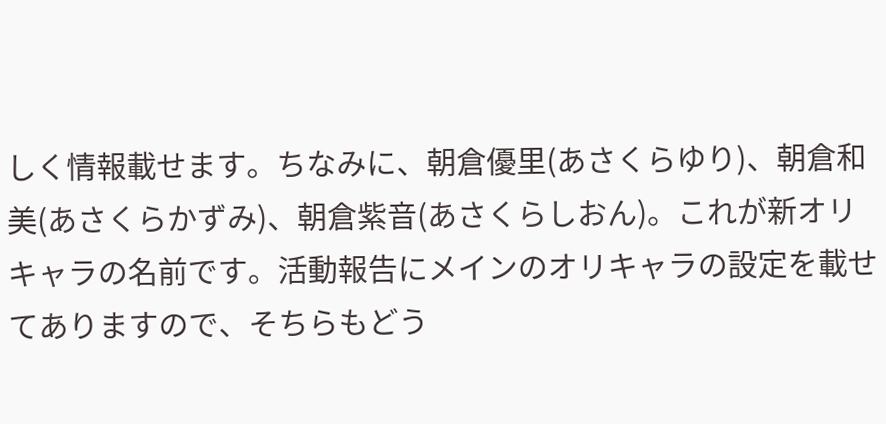しく情報載せます。ちなみに、朝倉優里(あさくらゆり)、朝倉和美(あさくらかずみ)、朝倉紫音(あさくらしおん)。これが新オリキャラの名前です。活動報告にメインのオリキャラの設定を載せてありますので、そちらもどう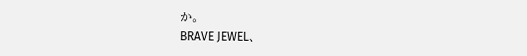か。
BRAVE JEWEL、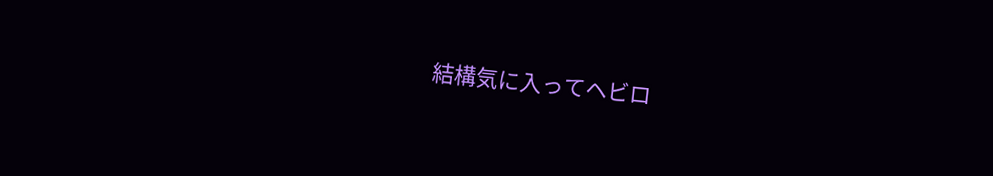結構気に入ってヘビロ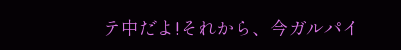テ中だよ!それから、今ガルパイ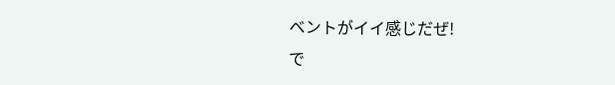ベントがイイ感じだぜ!
で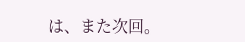は、また次回。